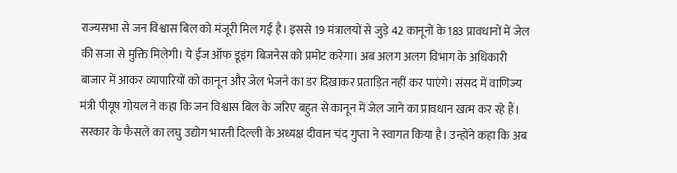राज्यसभा से जन विश्वास बिल को मंजूरी मिल गई है। इससे 19 मंत्रालयों से जुड़े 42 कानूनों के 183 प्रावधानों में जेल की सजा से मुक्ति मिलेगी। ये ईज ऑफ डूइंग बिजनेस को प्रमोट करेगा। अब अलग अलग विभाग के अधिकारी बाजार में आकर व्यापारियों को कानून और जेल भेजने का डर दिखाकर प्रताड़ित नहीं कर पाएंगे। संसद में वाणिज्य मंत्री पीयूष गोयल ने कहा कि जन विश्वास बिल के जरिए बहुत से कानून में जेल जाने का प्रावधान खत्म कर रहे हैं।
सरकार के फैसले का लघु उद्योग भारती दिल्ली के अध्यक्ष दीवान चंद गुप्ता ने स्वागत किया है। उन्होंने कहा कि अब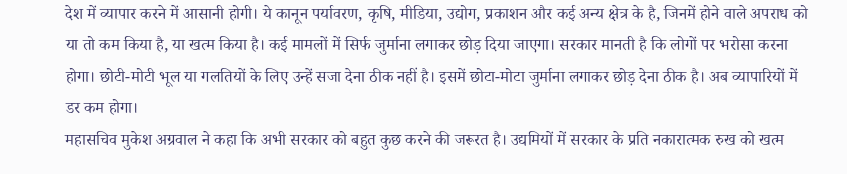देश में व्यापार करने में आसानी होगी। ये कानून पर्यावरण, कृषि, मीडिया, उद्योग, प्रकाशन और कई अन्य क्षेत्र के है, जिनमें होने वाले अपराध को या तो कम किया है, या खत्म किया है। कई मामलों में सिर्फ जुर्माना लगाकर छोड़ दिया जाएगा। सरकार मानती है कि लोगों पर भरोसा करना होगा। छोटी-मोटी भूल या गलतियों के लिए उन्हें सजा देना ठीक नहीं है। इसमें छोटा-मोटा जुर्माना लगाकर छोड़ देना ठीक है। अब व्यापारियों में डर कम होगा।
महासचिव मुकेश अग्रवाल ने कहा कि अभी सरकार को बहुत कुछ करने की जरूरत है। उद्यमियों में सरकार के प्रति नकारात्मक रुख को खत्म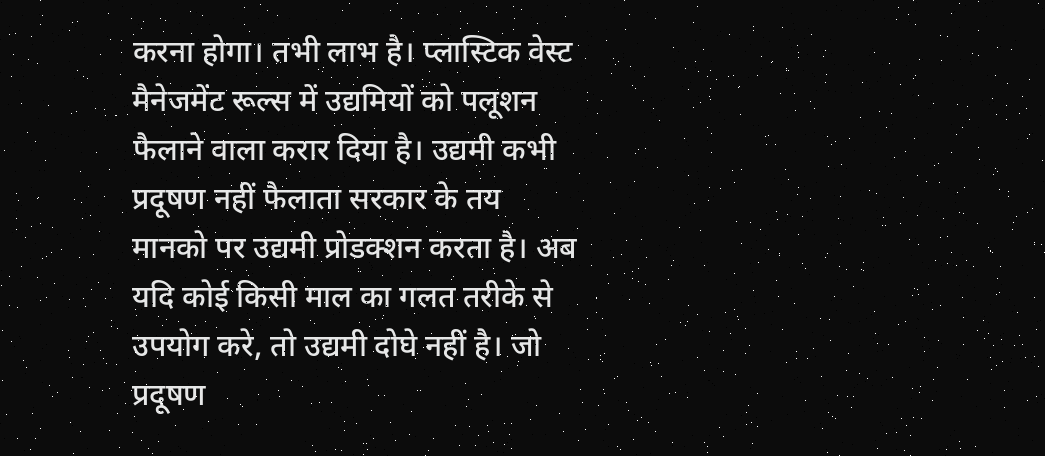करना होगा। तभी लाभ है। प्लास्टिक वेस्ट मैनेजमेंट रूल्स में उद्यमियों को पलूशन फैलाने वाला करार दिया है। उद्यमी कभी प्रदूषण नहीं फैलाता सरकार के तय मानको पर उद्यमी प्रोडक्शन करता है। अब यदि कोई किसी माल का गलत तरीके से उपयोग करे, तो उद्यमी दोघे नहीं है। जो प्रदूषण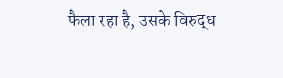फैला रहा है, उसके विरुद्ध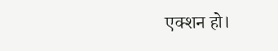एक्शन हो।